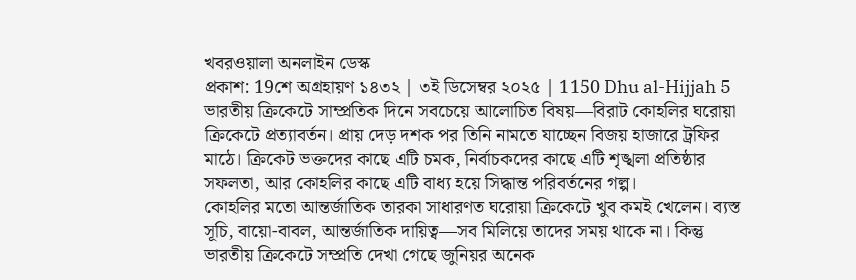খবরওয়ালা অনলাইন ডেস্ক
প্রকাশ: 19শে অগ্রহায়ণ ১৪৩২ | ৩ই ডিসেম্বর ২০২৫ | 1150 Dhu al-Hijjah 5
ভারতীয় ক্রিকেটে সাম্প্রতিক দিনে সবচেয়ে আলোচিত বিষয়—বিরাট কোহলির ঘরোয়া ক্রিকেটে প্রত্যাবর্তন। প্রায় দেড় দশক পর তিনি নামতে যাচ্ছেন বিজয় হাজারে ট্রফির মাঠে। ক্রিকেট ভক্তদের কাছে এটি চমক, নির্বাচকদের কাছে এটি শৃঙ্খলা প্রতিষ্ঠার সফলতা, আর কোহলির কাছে এটি বাধ্য হয়ে সিদ্ধান্ত পরিবর্তনের গল্প।
কোহলির মতো আন্তর্জাতিক তারকা সাধারণত ঘরোয়া ক্রিকেটে খুব কমই খেলেন। ব্যস্ত সূচি, বায়ো-বাবল, আন্তর্জাতিক দায়িত্ব—সব মিলিয়ে তাদের সময় থাকে না। কিন্তু ভারতীয় ক্রিকেটে সম্প্রতি দেখা গেছে জুনিয়র অনেক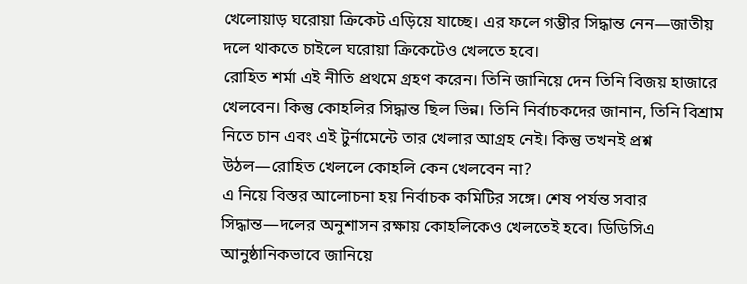খেলোয়াড় ঘরোয়া ক্রিকেট এড়িয়ে যাচ্ছে। এর ফলে গম্ভীর সিদ্ধান্ত নেন—জাতীয় দলে থাকতে চাইলে ঘরোয়া ক্রিকেটেও খেলতে হবে।
রোহিত শর্মা এই নীতি প্রথমে গ্রহণ করেন। তিনি জানিয়ে দেন তিনি বিজয় হাজারে খেলবেন। কিন্তু কোহলির সিদ্ধান্ত ছিল ভিন্ন। তিনি নির্বাচকদের জানান, তিনি বিশ্রাম নিতে চান এবং এই টুর্নামেন্টে তার খেলার আগ্রহ নেই। কিন্তু তখনই প্রশ্ন উঠল—রোহিত খেললে কোহলি কেন খেলবেন না?
এ নিয়ে বিস্তর আলোচনা হয় নির্বাচক কমিটির সঙ্গে। শেষ পর্যন্ত সবার সিদ্ধান্ত—দলের অনুশাসন রক্ষায় কোহলিকেও খেলতেই হবে। ডিডিসিএ আনুষ্ঠানিকভাবে জানিয়ে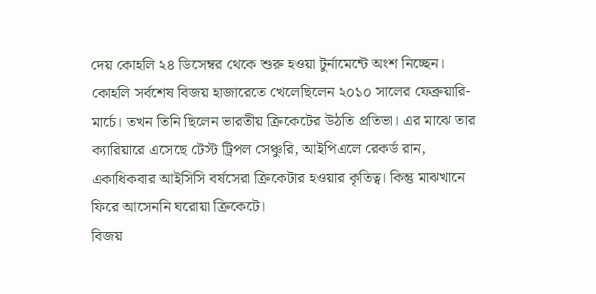দেয় কোহলি ২৪ ডিসেম্বর থেকে শুরু হওয়া টুর্নামেন্টে অংশ নিচ্ছেন।
কোহলি সর্বশেষ বিজয় হাজারেতে খেলেছিলেন ২০১০ সালের ফেব্রুয়ারি-মার্চে। তখন তিনি ছিলেন ভারতীয় ক্রিকেটের উঠতি প্রতিভা। এর মাঝে তার ক্যারিয়ারে এসেছে টেস্ট ট্রিপল সেঞ্চুরি, আইপিএলে রেকর্ড রান, একাধিকবার আইসিসি বর্ষসেরা ক্রিকেটার হওয়ার কৃতিত্ব। কিন্তু মাঝখানে ফিরে আসেননি ঘরোয়া ক্রিকেটে।
বিজয়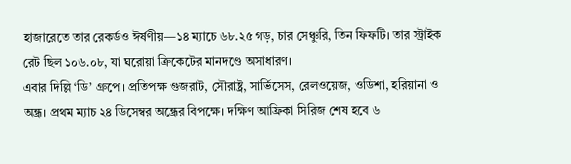হাজারেতে তার রেকর্ডও ঈর্ষণীয়—১৪ ম্যাচে ৬৮.২৫ গড়, চার সেঞ্চুরি, তিন ফিফটি। তার স্ট্রাইক রেট ছিল ১০৬.০৮, যা ঘরোয়া ক্রিকেটের মানদণ্ডে অসাধারণ।
এবার দিল্লি ‘ডি’ গ্রুপে। প্রতিপক্ষ গুজরাট, সৌরাষ্ট্র, সার্ভিসেস, রেলওয়েজ, ওডিশা, হরিয়ানা ও অন্ধ্র। প্রথম ম্যাচ ২৪ ডিসেম্বর অন্ধ্রের বিপক্ষে। দক্ষিণ আফ্রিকা সিরিজ শেষ হবে ৬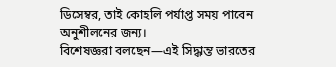ডিসেম্বর, তাই কোহলি পর্যাপ্ত সময় পাবেন অনুশীলনের জন্য।
বিশেষজ্ঞরা বলছেন—এই সিদ্ধান্ত ভারতের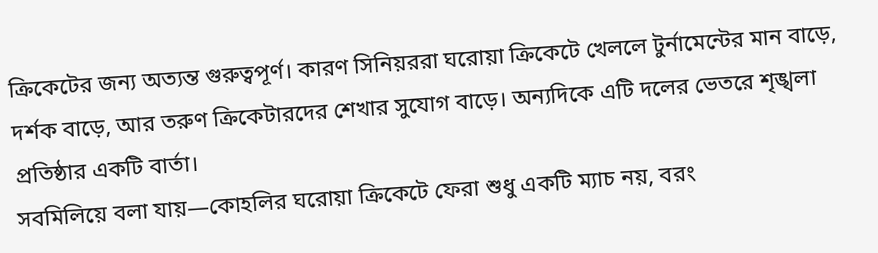ক্রিকেটের জন্য অত্যন্ত গুরুত্বপূর্ণ। কারণ সিনিয়ররা ঘরোয়া ক্রিকেটে খেললে টুর্নামেন্টের মান বাড়ে, দর্শক বাড়ে, আর তরুণ ক্রিকেটারদের শেখার সুযোগ বাড়ে। অন্যদিকে এটি দলের ভেতরে শৃঙ্খলা প্রতিষ্ঠার একটি বার্তা।
সবমিলিয়ে বলা যায়—কোহলির ঘরোয়া ক্রিকেটে ফেরা শুধু একটি ম্যাচ নয়, বরং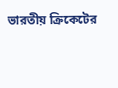ভারতীয় ক্রিকেটের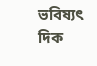ভবিষ্যৎ দিক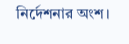নির্দেশনার অংশ।